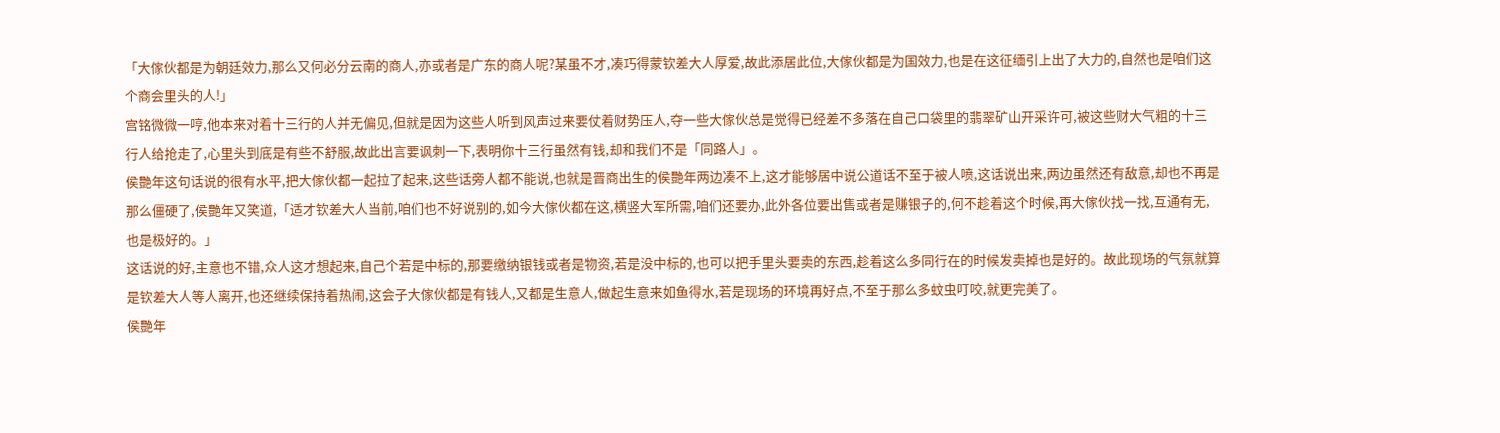「大傢伙都是为朝廷效力,那么又何必分云南的商人,亦或者是广东的商人呢?某虽不才,凑巧得蒙钦差大人厚爱,故此添居此位,大傢伙都是为国效力,也是在这征缅引上出了大力的,自然也是咱们这个商会里头的人!」
宫铭微微一哼,他本来对着十三行的人并无偏见,但就是因为这些人听到风声过来要仗着财势压人,夺一些大傢伙总是觉得已经差不多落在自己口袋里的翡翠矿山开采许可,被这些财大气粗的十三行人给抢走了,心里头到底是有些不舒服,故此出言要讽刺一下,表明你十三行虽然有钱,却和我们不是「同路人」。
侯艷年这句话说的很有水平,把大傢伙都一起拉了起来,这些话旁人都不能说,也就是晋商出生的侯艷年两边凑不上,这才能够居中说公道话不至于被人喷,这话说出来,两边虽然还有敌意,却也不再是那么僵硬了,侯艷年又笑道,「适才钦差大人当前,咱们也不好说别的,如今大傢伙都在这,横竖大军所需,咱们还要办,此外各位要出售或者是赚银子的,何不趁着这个时候,再大傢伙找一找,互通有无,也是极好的。」
这话说的好,主意也不错,众人这才想起来,自己个若是中标的,那要缴纳银钱或者是物资,若是没中标的,也可以把手里头要卖的东西,趁着这么多同行在的时候发卖掉也是好的。故此现场的气氛就算是钦差大人等人离开,也还继续保持着热闹,这会子大傢伙都是有钱人,又都是生意人,做起生意来如鱼得水,若是现场的环境再好点,不至于那么多蚊虫叮咬,就更完美了。
侯艷年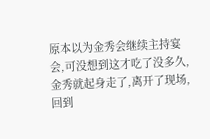原本以为金秀会继续主持宴会,可没想到这才吃了没多久,金秀就起身走了,离开了现场,回到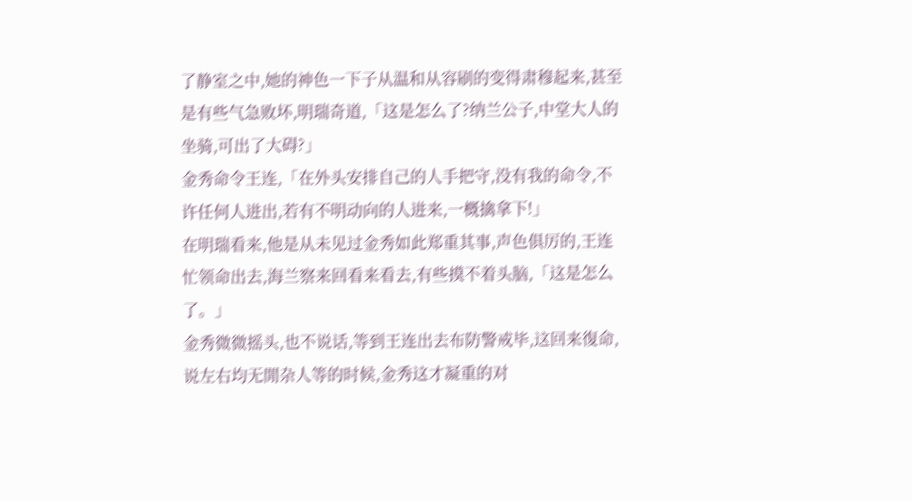了静室之中,她的神色一下子从温和从容刷的变得肃穆起来,甚至是有些气急败坏,明瑞奇道,「这是怎么了?纳兰公子,中堂大人的坐骑,可出了大碍?」
金秀命令王连,「在外头安排自己的人手把守,没有我的命令,不许任何人进出,若有不明动向的人进来,一概擒拿下!」
在明瑞看来,他是从未见过金秀如此郑重其事,声色俱厉的,王连忙领命出去,海兰察来回看来看去,有些摸不着头脑,「这是怎么了。」
金秀微微摇头,也不说话,等到王连出去布防警戒毕,这回来復命,说左右均无閒杂人等的时候,金秀这才凝重的对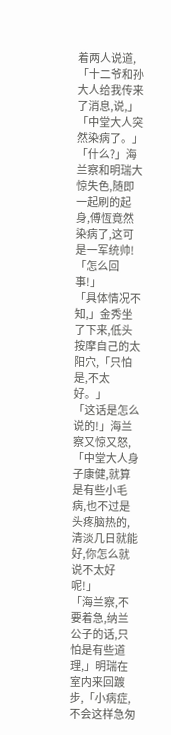着两人说道,「十二爷和孙大人给我传来了消息,说,」
「中堂大人突然染病了。」
「什么?」海兰察和明瑞大惊失色,随即一起刷的起身,傅恆竟然染病了,这可是一军统帅!「怎么回事!」
「具体情况不知,」金秀坐了下来,低头按摩自己的太阳穴,「只怕是,不太好。」
「这话是怎么说的!」海兰察又惊又怒,「中堂大人身子康健,就算是有些小毛病,也不过是头疼脑热的,清淡几日就能好,你怎么就说不太好呢!」
「海兰察,不要着急,纳兰公子的话,只怕是有些道理,」明瑞在室内来回踱步,「小病症,不会这样急匆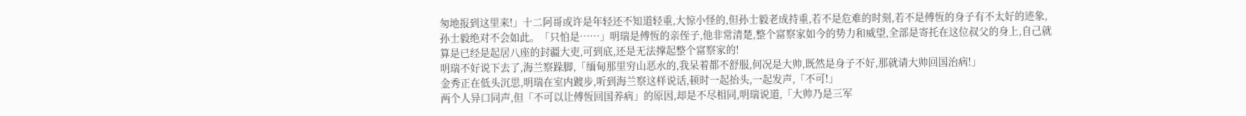匆地报到这里来!」十二阿哥或许是年轻还不知道轻重,大惊小怪的,但孙士毅老成持重,若不是危难的时刻,若不是傅恆的身子有不太好的迹象,孙士毅绝对不会如此。「只怕是……」明瑞是傅恆的亲侄子,他非常清楚,整个富察家如今的势力和威望,全部是寄托在这位叔父的身上,自己就算是已经是起居八座的封疆大吏,可到底,还是无法撑起整个富察家的!
明瑞不好说下去了,海兰察跺脚,「缅甸那里穷山恶水的,我呆着都不舒服,何况是大帅,既然是身子不好,那就请大帅回国治病!」
金秀正在低头沉思,明瑞在室内踱步,听到海兰察这样说话,顿时一起抬头,一起发声,「不可!」
两个人异口同声,但「不可以让傅恆回国养病」的原因,却是不尽相同,明瑞说道,「大帅乃是三军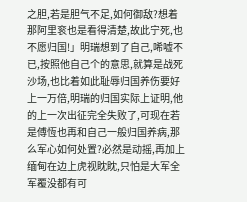之胆,若是胆气不足,如何御敌?想着那阿里衮也是看得清楚,故此宁死,也不愿归国!」明瑞想到了自己,唏嘘不已,按照他自己个的意思,就算是战死沙场,也比着如此耻辱归国养伤要好上一万倍,明瑞的归国实际上证明,他的上一次出征完全失败了,可现在若是傅恆也再和自己一般归国养病,那么军心如何处置?必然是动摇,再加上缅甸在边上虎视眈眈,只怕是大军全军覆没都有可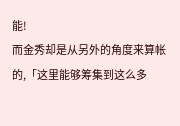能!
而金秀却是从另外的角度来算帐的,「这里能够筹集到这么多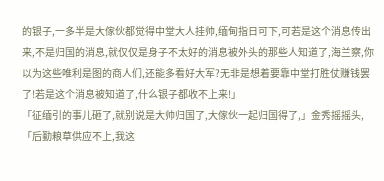的银子,一多半是大傢伙都觉得中堂大人挂帅,缅甸指日可下,可若是这个消息传出来,不是归国的消息,就仅仅是身子不太好的消息被外头的那些人知道了,海兰察,你以为这些唯利是图的商人们,还能多看好大军?无非是想着要靠中堂打胜仗赚钱罢了!若是这个消息被知道了,什么银子都收不上来!」
「征缅引的事儿砸了,就别说是大帅归国了,大傢伙一起归国得了,」金秀摇摇头,「后勤粮草供应不上,我这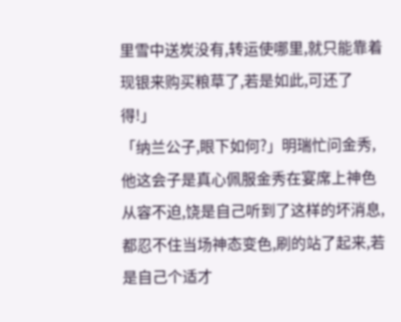里雪中送炭没有,转运使哪里,就只能靠着现银来购买粮草了,若是如此,可还了得!」
「纳兰公子,眼下如何?」明瑞忙问金秀,他这会子是真心佩服金秀在宴席上神色从容不迫,饶是自己听到了这样的坏消息,都忍不住当场神态变色,刷的站了起来,若是自己个适才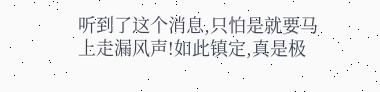听到了这个消息,只怕是就要马上走漏风声!如此镇定,真是极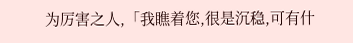为厉害之人,「我瞧着您,很是沉稳,可有什